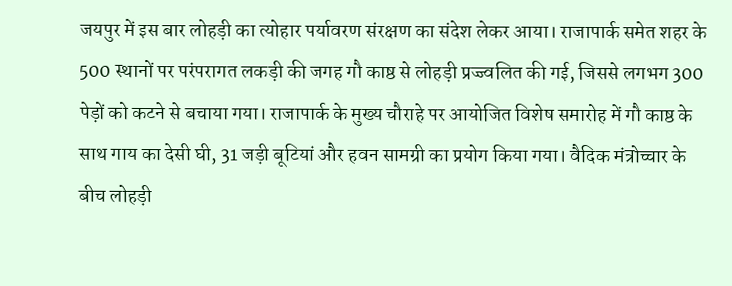जयपुर में इस बार लोहड़ी का त्योहार पर्यावरण संरक्षण का संदेश लेकर आया। राजापार्क समेत शहर के 500 स्थानों पर परंपरागत लकड़ी की जगह गौ काष्ठ से लोहड़ी प्रज्ज्वलित की गई, जिससे लगभग 300 पेड़ों को कटने से बचाया गया। राजापार्क के मुख्य चौराहे पर आयोजित विशेष समारोह में गौ काष्ठ के साथ गाय का देसी घी, 31 जड़ी बूटियां और हवन सामग्री का प्रयोग किया गया। वैदिक मंत्रोच्चार के बीच लोहड़ी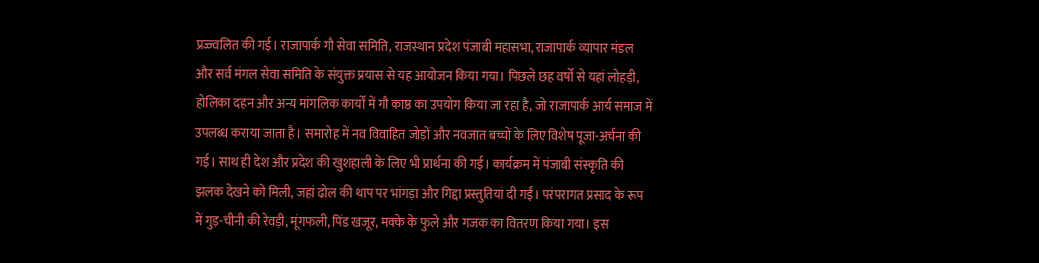प्रज्ज्वलित की गई। राजापार्क गौ सेवा समिति, राजस्थान प्रदेश पंजाबी महासभा, राजापार्क व्यापार मंडल और सर्व मंगल सेवा समिति के संयुक्त प्रयास से यह आयोजन किया गया। पिछले छह वर्षों से यहां लोहड़ी, होलिका दहन और अन्य मांगलिक कार्यों में गौ काष्ठ का उपयोग किया जा रहा है, जो राजापार्क आर्य समाज में उपलब्ध कराया जाता है। समारोह में नव विवाहित जोड़ों और नवजात बच्चों के लिए विशेष पूजा-अर्चना की गई। साथ ही देश और प्रदेश की खुशहाली के लिए भी प्रार्थना की गई। कार्यक्रम में पंजाबी संस्कृति की झलक देखने को मिली, जहां ढोल की थाप पर भांगड़ा और गिद्दा प्रस्तुतियां दी गईं। परंपरागत प्रसाद के रूप में गुड़-चीनी की रेवड़ी, मूंगफली, पिंड खजूर, मक्के के फुले और गजक का वितरण किया गया। इस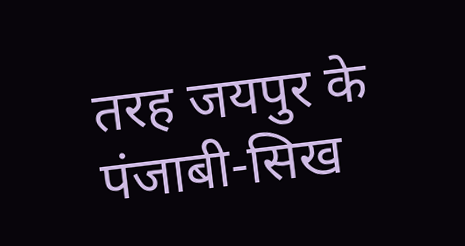तरह जयपुर के पंजाबी-सिख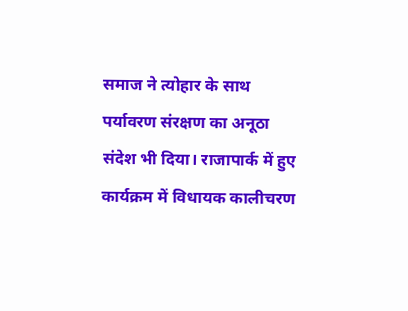समाज ने त्योहार के साथ पर्यावरण संरक्षण का अनूठा संदेश भी दिया। राजापार्क में हुए कार्यक्रम में विधायक कालीचरण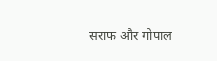सराफ और गोपाल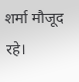शर्मा मौजूद रहे।